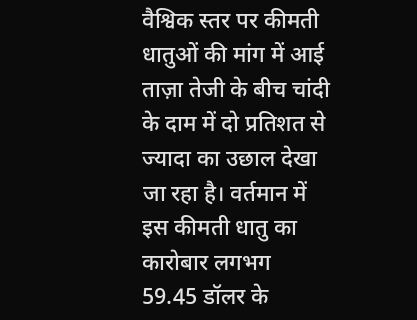वैश्विक स्तर पर कीमती धातुओं की मांग में आई ताज़ा तेजी के बीच चांदी के दाम में दो प्रतिशत से ज्यादा का उछाल देखा जा रहा है। वर्तमान में इस कीमती धातु का कारोबार लगभग 59.45 डॉलर के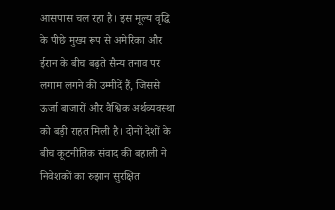आसपास चल रहा है। इस मूल्य वृद्धि के पीछे मुख्य रूप से अमेरिका और ईरान के बीच बढ़ते सैन्य तनाव पर लगाम लगने की उम्मीदें हैं, जिससे ऊर्जा बाजारों और वैश्विक अर्थव्यवस्था को बड़ी राहत मिली है। दोनों देशों के बीच कूटनीतिक संवाद की बहाली ने निवेशकों का रुझान सुरक्षित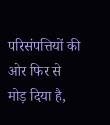परिसंपत्तियों की ओर फिर से मोड़ दिया है,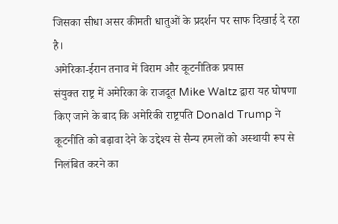जिसका सीधा असर कीमती धातुओं के प्रदर्शन पर साफ दिखाई दे रहा है।
अमेरिका-ईरान तनाव में विराम और कूटनीतिक प्रयास
संयुक्त राष्ट्र में अमेरिका के राजदूत Mike Waltz द्वारा यह घोषणा किए जाने के बाद कि अमेरिकी राष्ट्रपति Donald Trump ने कूटनीति को बढ़ावा देने के उद्देश्य से सैन्य हमलों को अस्थायी रूप से निलंबित करने का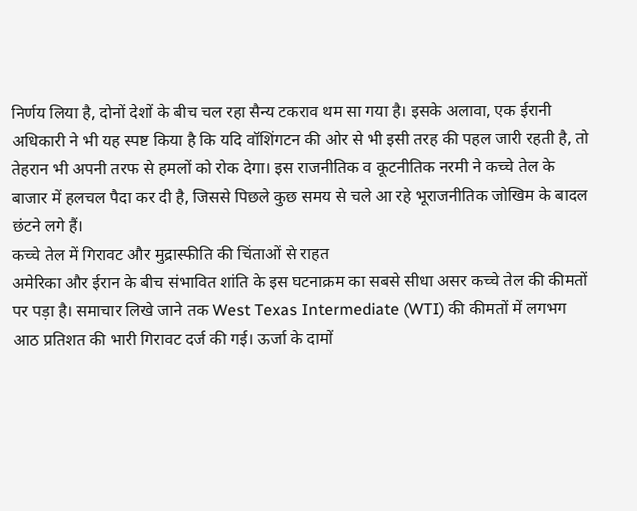निर्णय लिया है, दोनों देशों के बीच चल रहा सैन्य टकराव थम सा गया है। इसके अलावा, एक ईरानी अधिकारी ने भी यह स्पष्ट किया है कि यदि वॉशिंगटन की ओर से भी इसी तरह की पहल जारी रहती है, तो तेहरान भी अपनी तरफ से हमलों को रोक देगा। इस राजनीतिक व कूटनीतिक नरमी ने कच्चे तेल के बाजार में हलचल पैदा कर दी है, जिससे पिछले कुछ समय से चले आ रहे भूराजनीतिक जोखिम के बादल छंटने लगे हैं।
कच्चे तेल में गिरावट और मुद्रास्फीति की चिंताओं से राहत
अमेरिका और ईरान के बीच संभावित शांति के इस घटनाक्रम का सबसे सीधा असर कच्चे तेल की कीमतों पर पड़ा है। समाचार लिखे जाने तक West Texas Intermediate (WTI) की कीमतों में लगभग आठ प्रतिशत की भारी गिरावट दर्ज की गई। ऊर्जा के दामों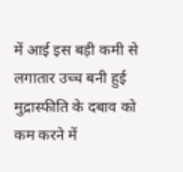में आई इस बड़ी कमी से लगातार उच्च बनी हुई मुद्रास्फीति के दबाव को कम करने में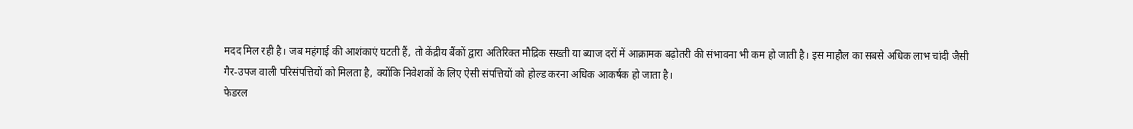मदद मिल रही है। जब महंगाई की आशंकाएं घटती हैं, तो केंद्रीय बैंकों द्वारा अतिरिक्त मौद्रिक सख्ती या ब्याज दरों में आक्रामक बढ़ोतरी की संभावना भी कम हो जाती है। इस माहौल का सबसे अधिक लाभ चांदी जैसी गैर-उपज वाली परिसंपत्तियों को मिलता है, क्योंकि निवेशकों के लिए ऐसी संपत्तियों को होल्ड करना अधिक आकर्षक हो जाता है।
फेडरल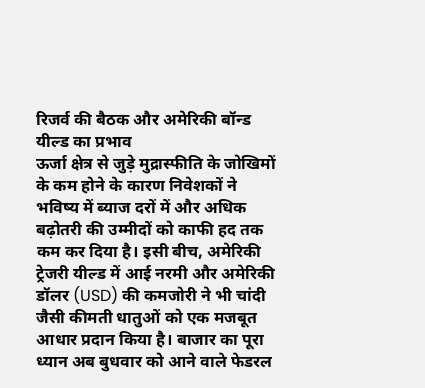रिजर्व की बैठक और अमेरिकी बॉन्ड यील्ड का प्रभाव
ऊर्जा क्षेत्र से जुड़े मुद्रास्फीति के जोखिमों के कम होने के कारण निवेशकों ने भविष्य में ब्याज दरों में और अधिक बढ़ोतरी की उम्मीदों को काफी हद तक कम कर दिया है। इसी बीच, अमेरिकी ट्रेजरी यील्ड में आई नरमी और अमेरिकी डॉलर (USD) की कमजोरी ने भी चांदी जैसी कीमती धातुओं को एक मजबूत आधार प्रदान किया है। बाजार का पूरा ध्यान अब बुधवार को आने वाले फेडरल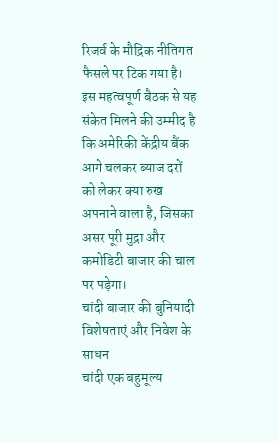रिजर्व के मौद्रिक नीतिगत फैसले पर टिक गया है। इस महत्वपूर्ण बैठक से यह संकेत मिलने की उम्मीद है कि अमेरिकी केंद्रीय बैंक आगे चलकर ब्याज दरों को लेकर क्या रुख अपनाने वाला है, जिसका असर पूरी मुद्रा और कमोडिटी बाजार की चाल पर पड़ेगा।
चांदी बाजार की बुनियादी विशेषताएं और निवेश के साधन
चांदी एक बहुमूल्य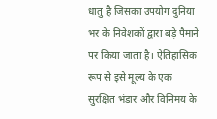धातु है जिसका उपयोग दुनिया भर के निवेशकों द्वारा बड़े पैमाने पर किया जाता है। ऐतिहासिक रूप से इसे मूल्य के एक सुरक्षित भंडार और विनिमय के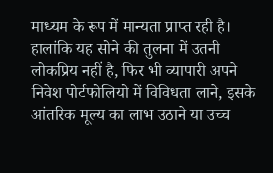माध्यम के रूप में मान्यता प्राप्त रही है। हालांकि यह सोने की तुलना में उतनी लोकप्रिय नहीं है, फिर भी व्यापारी अपने निवेश पोर्टफोलियो में विविधता लाने, इसके आंतरिक मूल्य का लाभ उठाने या उच्च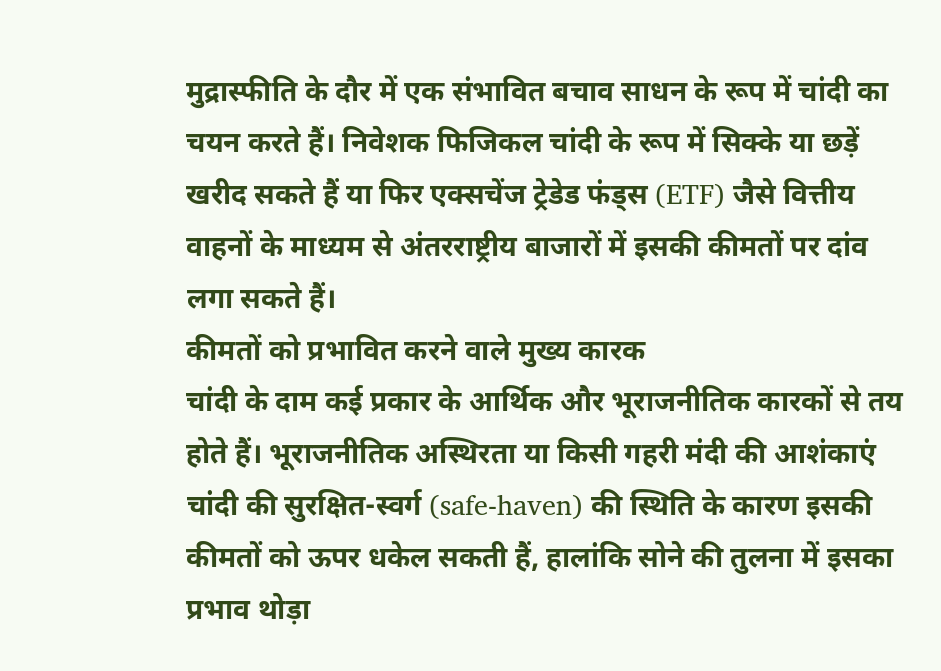मुद्रास्फीति के दौर में एक संभावित बचाव साधन के रूप में चांदी का चयन करते हैं। निवेशक फिजिकल चांदी के रूप में सिक्के या छड़ें खरीद सकते हैं या फिर एक्सचेंज ट्रेडेड फंड्स (ETF) जैसे वित्तीय वाहनों के माध्यम से अंतरराष्ट्रीय बाजारों में इसकी कीमतों पर दांव लगा सकते हैं।
कीमतों को प्रभावित करने वाले मुख्य कारक
चांदी के दाम कई प्रकार के आर्थिक और भूराजनीतिक कारकों से तय होते हैं। भूराजनीतिक अस्थिरता या किसी गहरी मंदी की आशंकाएं चांदी की सुरक्षित-स्वर्ग (safe-haven) की स्थिति के कारण इसकी कीमतों को ऊपर धकेल सकती हैं, हालांकि सोने की तुलना में इसका प्रभाव थोड़ा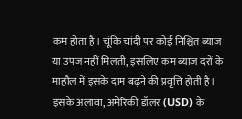कम होता है। चूंकि चांदी पर कोई निश्चित ब्याज या उपज नहीं मिलती, इसलिए कम ब्याज दरों के माहौल में इसके दाम बढ़ने की प्रवृत्ति होती है। इसके अलावा, अमेरिकी डॉलर (USD) के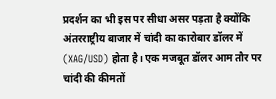प्रदर्शन का भी इस पर सीधा असर पड़ता है क्योंकि अंतरराष्ट्रीय बाजार में चांदी का कारोबार डॉलर में (XAG/USD) होता है। एक मजबूत डॉलर आम तौर पर चांदी की कीमतों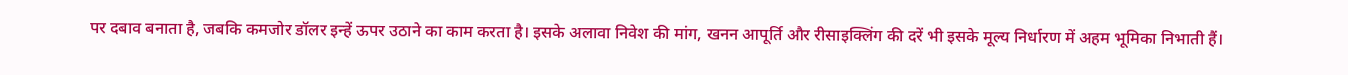पर दबाव बनाता है, जबकि कमजोर डॉलर इन्हें ऊपर उठाने का काम करता है। इसके अलावा निवेश की मांग, खनन आपूर्ति और रीसाइक्लिंग की दरें भी इसके मूल्य निर्धारण में अहम भूमिका निभाती हैं।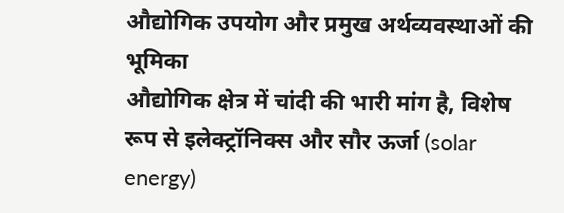औद्योगिक उपयोग और प्रमुख अर्थव्यवस्थाओं की भूमिका
औद्योगिक क्षेत्र में चांदी की भारी मांग है, विशेष रूप से इलेक्ट्रॉनिक्स और सौर ऊर्जा (solar energy)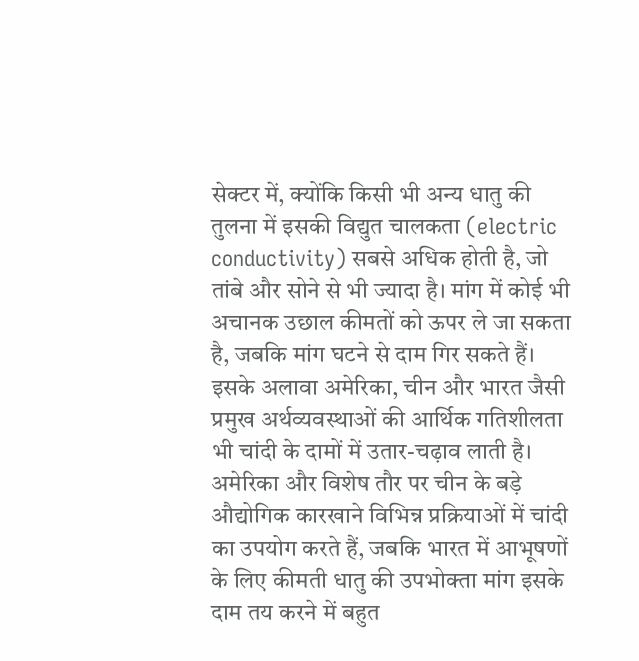सेक्टर में, क्योंकि किसी भी अन्य धातु की तुलना में इसकी विद्युत चालकता (electric conductivity) सबसे अधिक होती है, जो तांबे और सोने से भी ज्यादा है। मांग में कोई भी अचानक उछाल कीमतों को ऊपर ले जा सकता है, जबकि मांग घटने से दाम गिर सकते हैं। इसके अलावा अमेरिका, चीन और भारत जैसी प्रमुख अर्थव्यवस्थाओं की आर्थिक गतिशीलता भी चांदी के दामों में उतार-चढ़ाव लाती है। अमेरिका और विशेष तौर पर चीन के बड़े औद्योगिक कारखाने विभिन्न प्रक्रियाओं में चांदी का उपयोग करते हैं, जबकि भारत में आभूषणों के लिए कीमती धातु की उपभोक्ता मांग इसके दाम तय करने में बहुत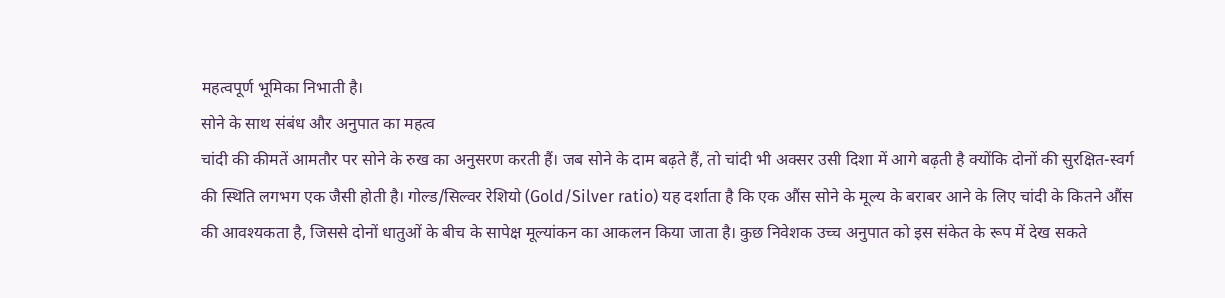महत्वपूर्ण भूमिका निभाती है।
सोने के साथ संबंध और अनुपात का महत्व
चांदी की कीमतें आमतौर पर सोने के रुख का अनुसरण करती हैं। जब सोने के दाम बढ़ते हैं, तो चांदी भी अक्सर उसी दिशा में आगे बढ़ती है क्योंकि दोनों की सुरक्षित-स्वर्ग की स्थिति लगभग एक जैसी होती है। गोल्ड/सिल्वर रेशियो (Gold/Silver ratio) यह दर्शाता है कि एक औंस सोने के मूल्य के बराबर आने के लिए चांदी के कितने औंस की आवश्यकता है, जिससे दोनों धातुओं के बीच के सापेक्ष मूल्यांकन का आकलन किया जाता है। कुछ निवेशक उच्च अनुपात को इस संकेत के रूप में देख सकते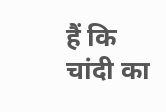हैं कि चांदी का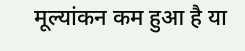मूल्यांकन कम हुआ है या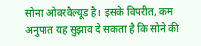सोना ओवरवैल्यूड है। इसके विपरीत, कम अनुपात यह सुझाव दे सकता है कि सोने की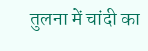तुलना में चांदी का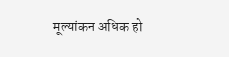मूल्यांकन अधिक हो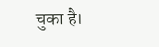चुका है।